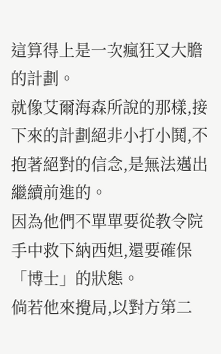這算得上是一次瘋狂又大膽的計劃。
就像艾爾海森所說的那樣,接下來的計劃絕非小打小鬨,不抱著絕對的信念,是無法邁出繼續前進的。
因為他們不單單要從教令院手中救下納西妲,還要確保「博士」的狀態。
倘若他來攪局,以對方第二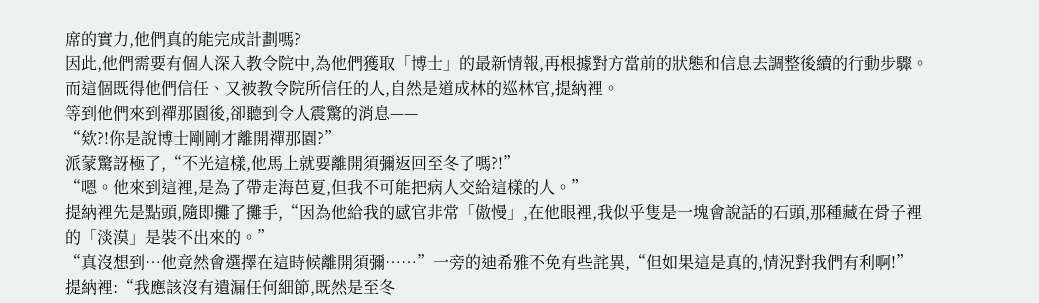席的實力,他們真的能完成計劃嗎?
因此,他們需要有個人深入教令院中,為他們獲取「博士」的最新情報,再根據對方當前的狀態和信息去調整後續的行動步驟。
而這個既得他們信任、又被教令院所信任的人,自然是道成林的巡林官,提納裡。
等到他們來到禪那園後,卻聽到令人震驚的消息——
“欸?!你是說博士剛剛才離開禪那園?”
派蒙驚訝極了,“不光這樣,他馬上就要離開須彌返回至冬了嗎?!”
“嗯。他來到這裡,是為了帶走海芭夏,但我不可能把病人交給這樣的人。”
提納裡先是點頭,隨即攤了攤手,“因為他給我的感官非常「傲慢」,在他眼裡,我似乎隻是一塊會說話的石頭,那種藏在骨子裡的「淡漠」是裝不出來的。”
“真沒想到…他竟然會選擇在這時候離開須彌……”一旁的迪希雅不免有些詫異,“但如果這是真的,情況對我們有利啊!”
提納裡:“我應該沒有遺漏任何細節,既然是至冬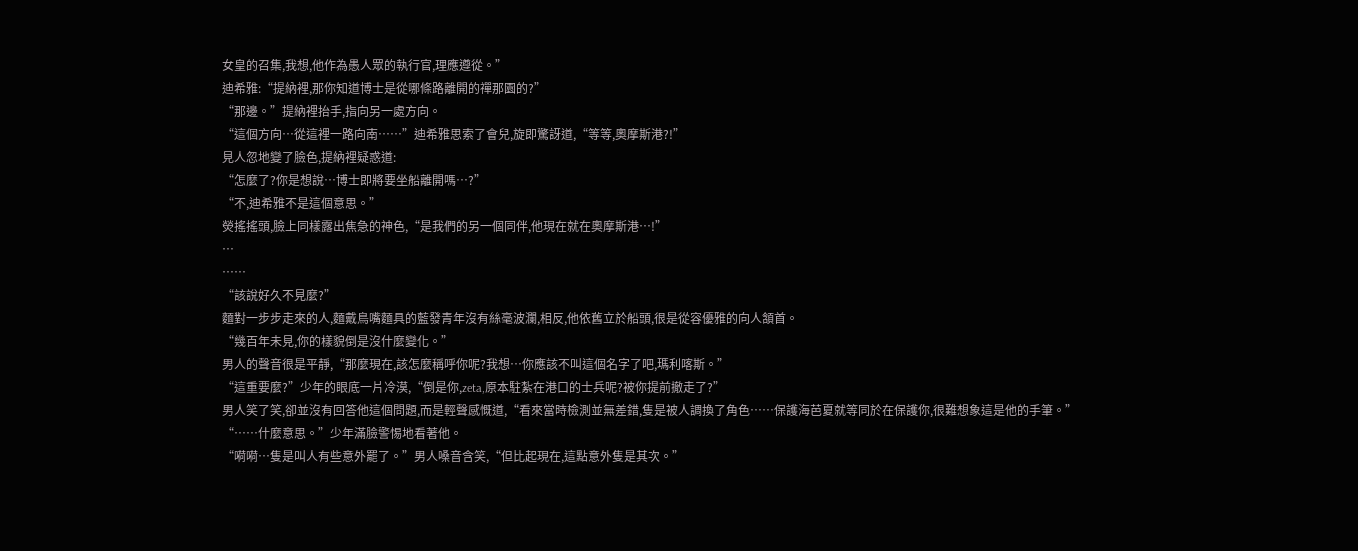女皇的召集,我想,他作為愚人眾的執行官,理應遵從。”
迪希雅:“提納裡,那你知道博士是從哪條路離開的禪那園的?”
“那邊。”提納裡抬手,指向另一處方向。
“這個方向…從這裡一路向南……”迪希雅思索了會兒,旋即驚訝道,“等等,奧摩斯港?!”
見人忽地變了臉色,提納裡疑惑道:
“怎麼了?你是想說…博士即將要坐船離開嗎…?”
“不,迪希雅不是這個意思。”
熒搖搖頭,臉上同樣露出焦急的神色,“是我們的另一個同伴,他現在就在奧摩斯港…!”
…
……
“該說好久不見麼?”
麵對一步步走來的人,麵戴鳥嘴麵具的藍發青年沒有絲毫波瀾,相反,他依舊立於船頭,很是從容優雅的向人頷首。
“幾百年未見,你的樣貌倒是沒什麼變化。”
男人的聲音很是平靜,“那麼現在,該怎麼稱呼你呢?我想…你應該不叫這個名字了吧,瑪利喀斯。”
“這重要麼?”少年的眼底一片冷漠,“倒是你,zeta,原本駐紮在港口的士兵呢?被你提前撤走了?”
男人笑了笑,卻並沒有回答他這個問題,而是輕聲感慨道,“看來當時檢測並無差錯,隻是被人調換了角色……保護海芭夏就等同於在保護你,很難想象這是他的手筆。”
“……什麼意思。”少年滿臉警惕地看著他。
“嗬嗬…隻是叫人有些意外罷了。”男人嗓音含笑,“但比起現在,這點意外隻是其次。”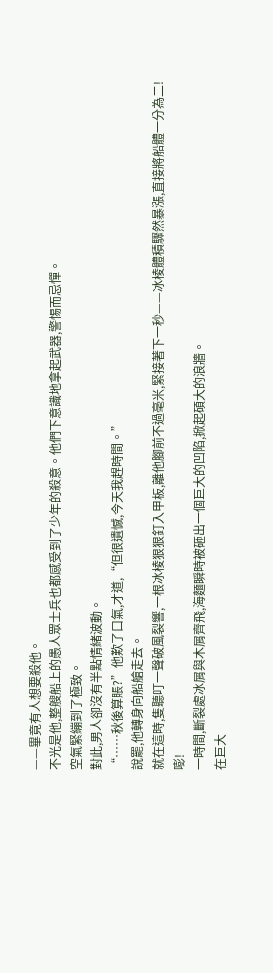——畢竟有人想要殺他。
不光是他,整艘船上的愚人眾士兵也都感受到了少年的殺意。他們下意識地拿起武器,警惕而忌憚。
空氣緊繃到了極致。
對此,男人卻沒有半點情緒波動。
“……秋後算賬?”他歎了口氣,才道,“但很遺憾,今天我趕時間。”
說罷,他轉身向船艙走去。
就在這時,隻聽叮一聲破風裂響,一根冰棱狠狠釘入甲板,離他腳前不過毫米,緊接著下一秒——冰棱體積驟然暴漲,直接將船體一分為二!
嘭!
一時間,斷裂處冰屑與木屑齊飛,海麵瞬時被砸出一個巨大的凹陷,掀起碩大的浪牆。
在巨大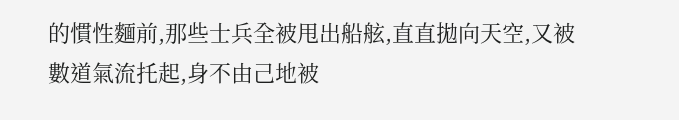的慣性麵前,那些士兵全被甩出船舷,直直拋向天空,又被數道氣流托起,身不由己地被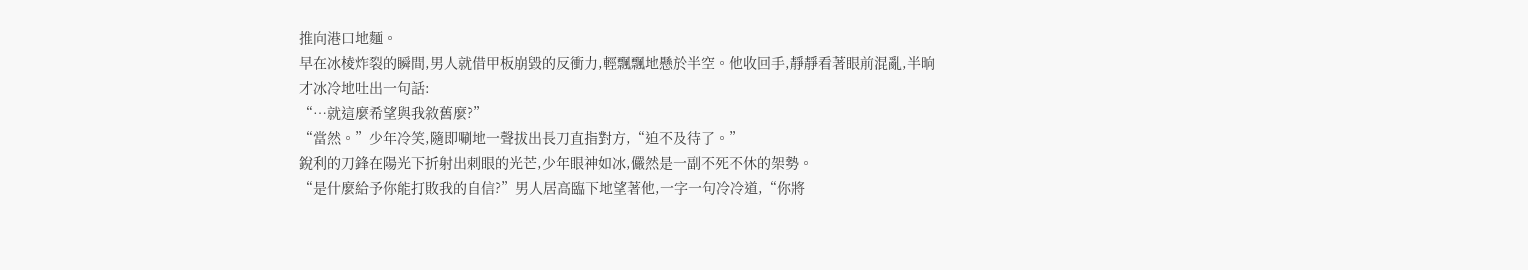推向港口地麵。
早在冰棱炸裂的瞬間,男人就借甲板崩毀的反衝力,輕飄飄地懸於半空。他收回手,靜靜看著眼前混亂,半晌才冰冷地吐出一句話:
“…就這麼希望與我敘舊麼?”
“當然。”少年冷笑,隨即唰地一聲拔出長刀直指對方,“迫不及待了。”
銳利的刀鋒在陽光下折射出刺眼的光芒,少年眼神如冰,儼然是一副不死不休的架勢。
“是什麼給予你能打敗我的自信?”男人居高臨下地望著他,一字一句冷冷道,“你將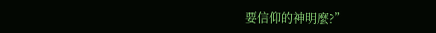要信仰的神明麼?”